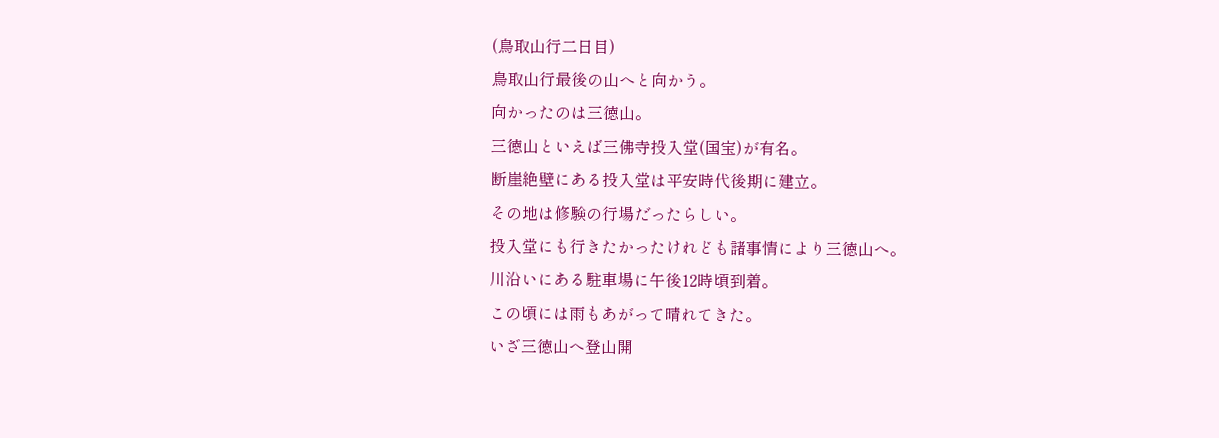(鳥取山行二日目)
鳥取山行最後の山へと向かう。
向かったのは三徳山。
三徳山といえば三佛寺投入堂(国宝)が有名。
断崖絶壁にある投入堂は平安時代後期に建立。
その地は修験の行場だったらしい。
投入堂にも行きたかったけれども諸事情により三徳山へ。
川沿いにある駐車場に午後12時頃到着。
この頃には雨もあがって晴れてきた。
いざ三徳山へ登山開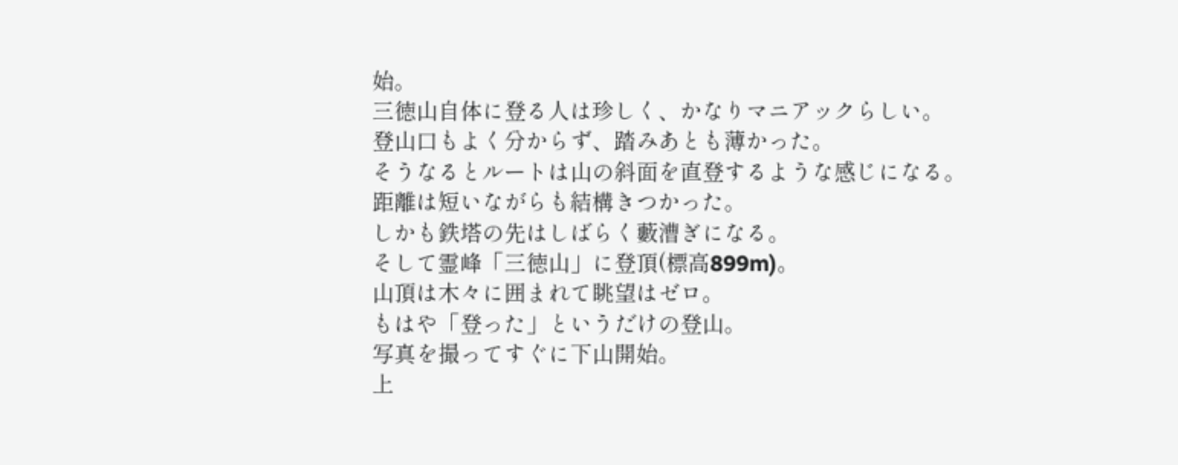始。
三徳山自体に登る人は珍しく、かなりマニアックらしい。
登山口もよく分からず、踏みあとも薄かった。
そうなるとルートは山の斜面を直登するような感じになる。
距離は短いながらも結構きつかった。
しかも鉄塔の先はしばらく藪漕ぎになる。
そして霊峰「三徳山」に登頂(標高899m)。
山頂は木々に囲まれて眺望はゼロ。
もはや「登った」というだけの登山。
写真を撮ってすぐに下山開始。
上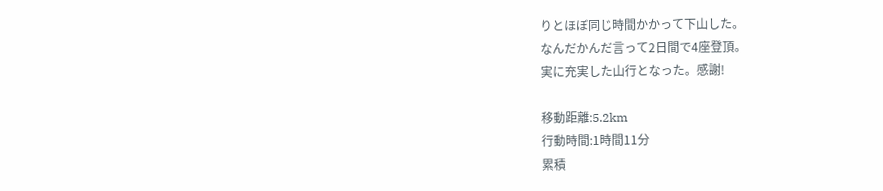りとほぼ同じ時間かかって下山した。
なんだかんだ言って2日間で4座登頂。
実に充実した山行となった。感謝!

移動距離:5.2km
行動時間:1時間11分
累積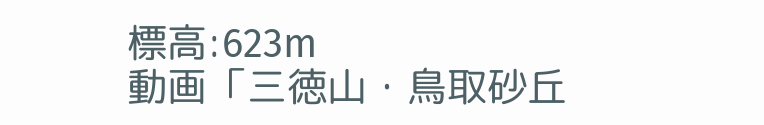標高:623m
動画「三徳山・鳥取砂丘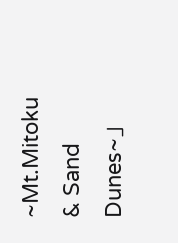~Mt.Mitoku & Sand Dunes~」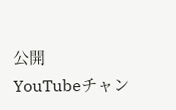公開
YouTubeチャン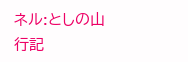ネル:としの山行記